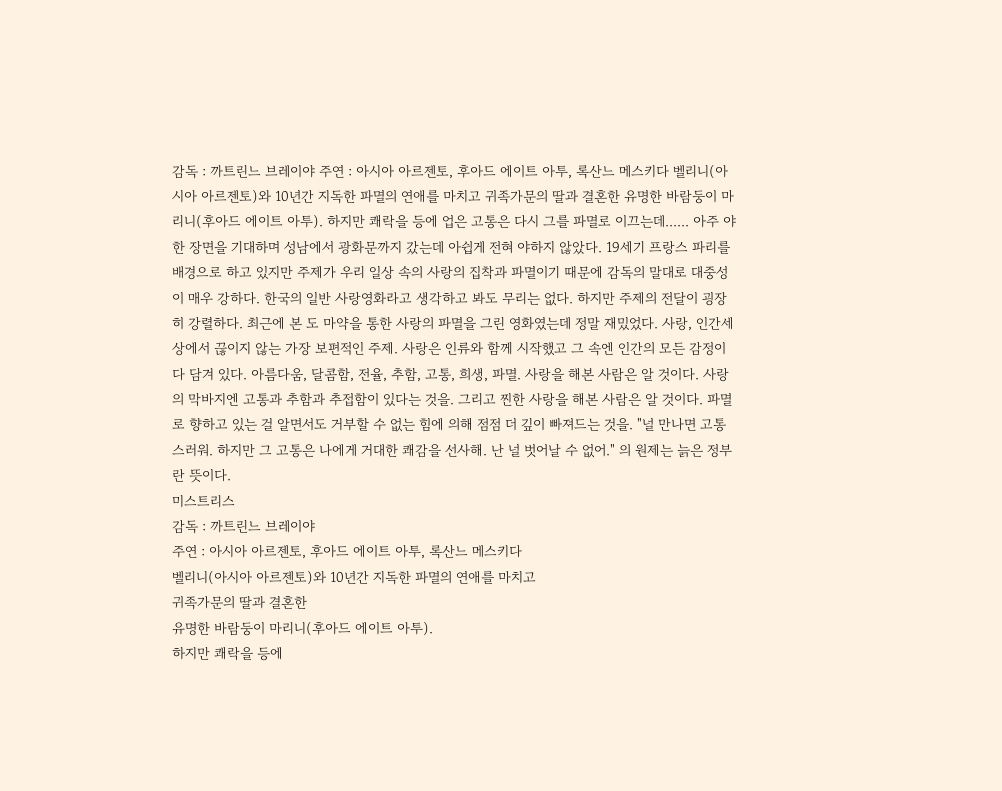감독 : 까트린느 브레이야 주연 : 아시아 아르젠토, 후아드 에이트 아투, 록산느 메스키다 벨리니(아시아 아르젠토)와 10년간 지독한 파멸의 연애를 마치고 귀족가문의 딸과 결혼한 유명한 바람둥이 마리니(후아드 에이트 아투). 하지만 쾌락을 등에 업은 고통은 다시 그를 파멸로 이끄는데...... 아주 야한 장면을 기대하며 성남에서 광화문까지 갔는데 아쉽게 전혀 야하지 않았다. 19세기 프랑스 파리를 배경으로 하고 있지만 주제가 우리 일상 속의 사랑의 집착과 파멸이기 때문에 감독의 말대로 대중성이 매우 강하다. 한국의 일반 사랑영화라고 생각하고 봐도 무리는 없다. 하지만 주제의 전달이 굉장히 강렬하다. 최근에 본 도 마약을 통한 사랑의 파멸을 그린 영화였는데 정말 재밌었다. 사랑, 인간세상에서 끊이지 않는 가장 보편적인 주제. 사랑은 인류와 함께 시작했고 그 속엔 인간의 모든 감정이 다 담겨 있다. 아름다움, 달콤함, 전율, 추함, 고통, 희생, 파멸. 사랑을 해본 사람은 알 것이다. 사랑의 막바지엔 고통과 추함과 추접함이 있다는 것을. 그리고 찐한 사랑을 해본 사람은 알 것이다. 파멸로 향하고 있는 걸 알면서도 거부할 수 없는 힘에 의해 점점 더 깊이 빠져드는 것을. "널 만나면 고통스러워. 하지만 그 고통은 나에게 거대한 쾌감을 선사해. 난 널 벗어날 수 없어." 의 원제는 늙은 정부란 뜻이다.
미스트리스
감독 : 까트린느 브레이야
주연 : 아시아 아르젠토, 후아드 에이트 아투, 록산느 메스키다
벨리니(아시아 아르젠토)와 10년간 지독한 파멸의 연애를 마치고
귀족가문의 딸과 결혼한
유명한 바람둥이 마리니(후아드 에이트 아투).
하지만 쾌락을 등에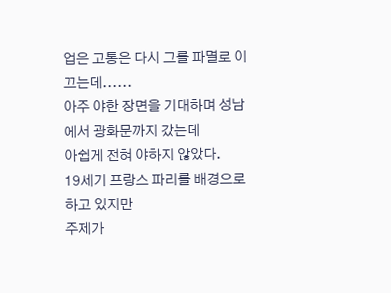업은 고통은 다시 그를 파멸로 이끄는데......
아주 야한 장면을 기대하며 성남에서 광화문까지 갔는데
아쉽게 전혀 야하지 않았다.
19세기 프랑스 파리를 배경으로 하고 있지만
주제가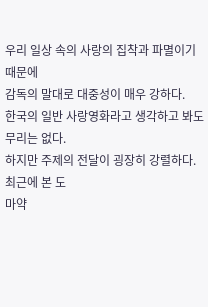우리 일상 속의 사랑의 집착과 파멸이기 때문에
감독의 말대로 대중성이 매우 강하다.
한국의 일반 사랑영화라고 생각하고 봐도 무리는 없다.
하지만 주제의 전달이 굉장히 강렬하다.
최근에 본 도
마약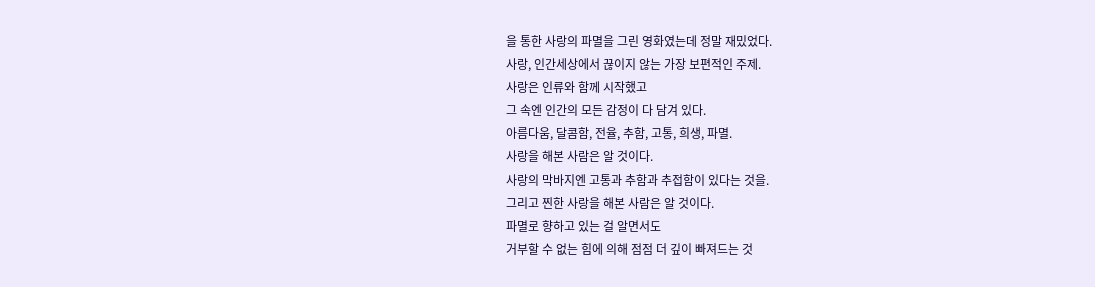을 통한 사랑의 파멸을 그린 영화였는데 정말 재밌었다.
사랑, 인간세상에서 끊이지 않는 가장 보편적인 주제.
사랑은 인류와 함께 시작했고
그 속엔 인간의 모든 감정이 다 담겨 있다.
아름다움, 달콤함, 전율, 추함, 고통, 희생, 파멸.
사랑을 해본 사람은 알 것이다.
사랑의 막바지엔 고통과 추함과 추접함이 있다는 것을.
그리고 찐한 사랑을 해본 사람은 알 것이다.
파멸로 향하고 있는 걸 알면서도
거부할 수 없는 힘에 의해 점점 더 깊이 빠져드는 것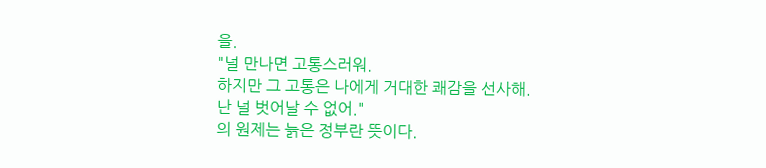을.
"널 만나면 고통스러워.
하지만 그 고통은 나에게 거대한 쾌감을 선사해.
난 널 벗어날 수 없어."
의 원제는 늙은 정부란 뜻이다.